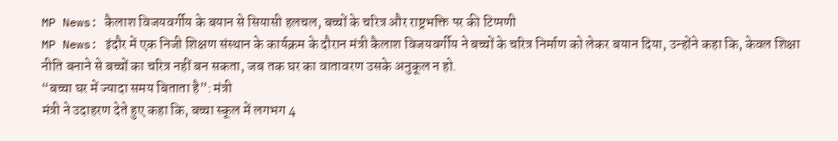MP News: कैलाश विजयवर्गीय के बयान से सियासी हलचल, बच्चों के चरित्र और राष्ट्रभक्ति पर की टिप्पणी
MP News: इंदौर में एक निजी शिक्षण संस्थान के कार्यक्रम के दौरान मंत्री कैलाश विजयवर्गीय ने बच्चों के चरित्र निर्माण को लेकर बयान दिया, उन्होंने कहा कि, केवल शिक्षा नीति बनाने से बच्चों का चरित्र नहीं बन सकता, जब तक घर का वातावरण उसके अनुकूल न हो.
“बच्चा घर में ज्यादा समय बिताता है”: मंत्री
मंत्री ने उदाहरण देते हुए कहा कि, बच्चा स्कूल में लगभग 4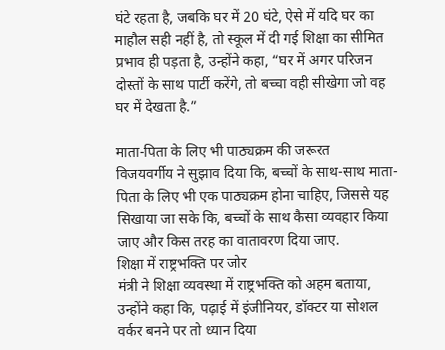घंटे रहता है, जबकि घर में 20 घंटे, ऐसे में यदि घर का माहौल सही नहीं है, तो स्कूल में दी गई शिक्षा का सीमित प्रभाव ही पड़ता है, उन्होंने कहा, “घर में अगर परिजन दोस्तों के साथ पार्टी करेंगे, तो बच्चा वही सीखेगा जो वह घर में देखता है.”

माता-पिता के लिए भी पाठ्यक्रम की जरूरत
विजयवर्गीय ने सुझाव दिया कि, बच्चों के साथ-साथ माता-पिता के लिए भी एक पाठ्यक्रम होना चाहिए, जिससे यह सिखाया जा सके कि, बच्चों के साथ कैसा व्यवहार किया जाए और किस तरह का वातावरण दिया जाए.
शिक्षा में राष्ट्रभक्ति पर जोर
मंत्री ने शिक्षा व्यवस्था में राष्ट्रभक्ति को अहम बताया, उन्होंने कहा कि, पढ़ाई में इंजीनियर, डॉक्टर या सोशल वर्कर बनने पर तो ध्यान दिया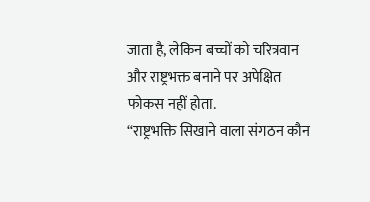जाता है, लेकिन बच्चों को चरित्रवान और राष्ट्रभक्त बनाने पर अपेक्षित फोकस नहीं होता.
“राष्ट्रभक्ति सिखाने वाला संगठन कौन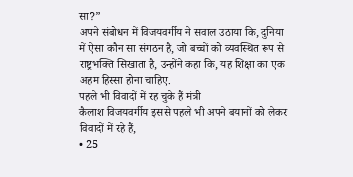सा?”
अपने संबोधन में विजयवर्गीय ने सवाल उठाया कि, दुनिया में ऐसा कौन सा संगठन है, जो बच्चों को व्यवस्थित रूप से राष्ट्रभक्ति सिखाता है, उन्होंने कहा कि, यह शिक्षा का एक अहम हिस्सा होना चाहिए.
पहले भी विवादों में रह चुके हैं मंत्री
कैलाश विजयवर्गीय इससे पहले भी अपने बयानों को लेकर विवादों में रहे हैं,
• 25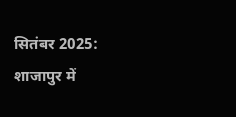सितंबर 2025: शाजापुर में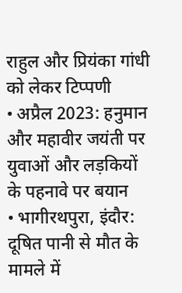राहुल और प्रियंका गांधी को लेकर टिप्पणी
• अप्रैल 2023: हनुमान और महावीर जयंती पर युवाओं और लड़कियों के पहनावे पर बयान
• भागीरथपुरा, इंदौर: दूषित पानी से मौत के मामले में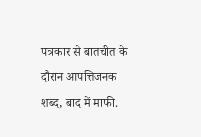पत्रकार से बातचीत के दौरान आपत्तिजनक शब्द, बाद में माफी.